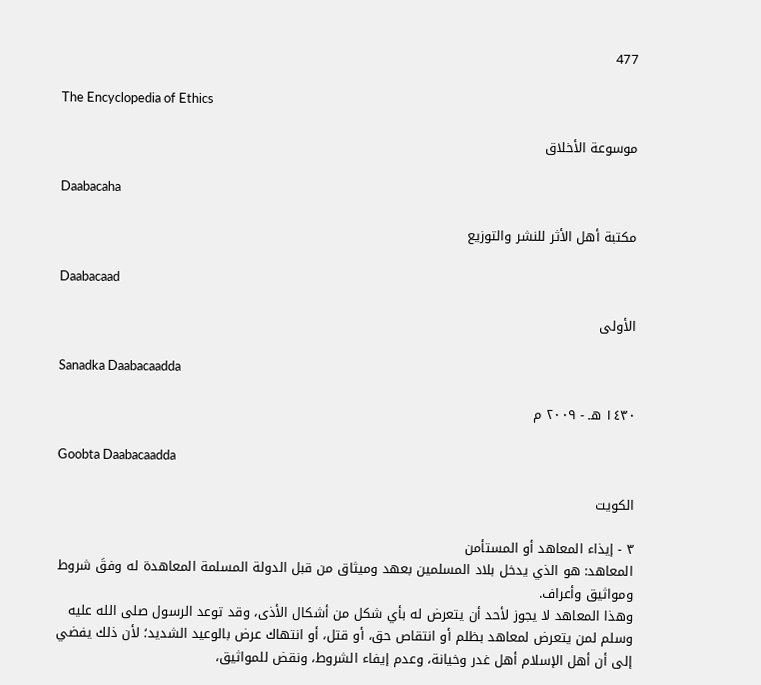477

The Encyclopedia of Ethics

موسوعة الأخلاق

Daabacaha

مكتبة أهل الأثر للنشر والتوزيع

Daabacaad

الأولى

Sanadka Daabacaadda

١٤٣٠ هـ - ٢٠٠٩ م

Goobta Daabacaadda

الكويت

٣ - إيذاء المعاهد أو المستأمن
المعاهد: هو الذي يدخل بلاد المسلمين بعهد وميثاق من قبل الدولة المسلمة المعاهدة له وفقَ شروط ومواثيق وأعراف.
وهذا المعاهد لا يجوز لأحد أن يتعرض له بأي شكل من أشكال الأذى، وقد توعد الرسول صلى الله عليه وسلم لمن يتعرض لمعاهد بظلم أو انتقاص حق، أو قتل، أو انتهاك عرض بالوعيد الشديد؛ لأن ذلك يفضي إلى أن أهل الإسلام أهل غدر وخيانة، وعدم إيفاء الشروط، ونقض للمواثيق،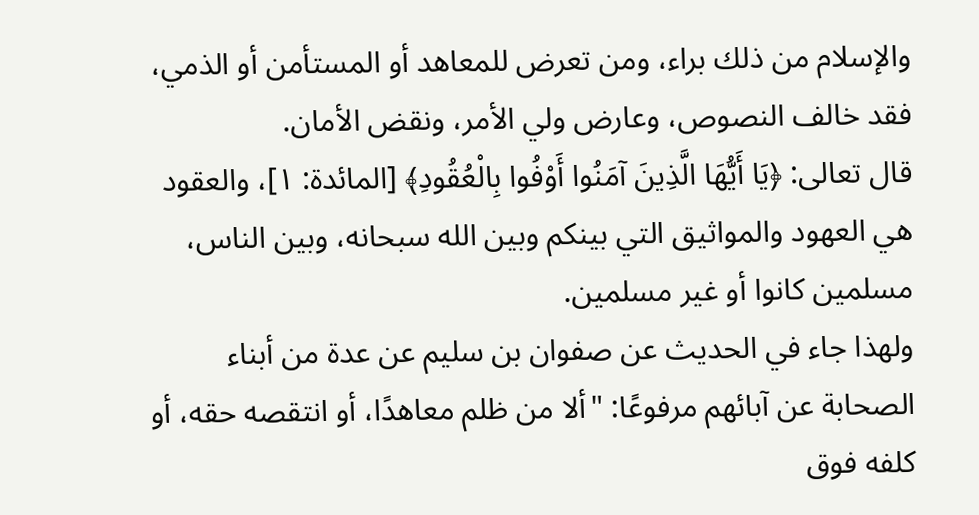والإسلام من ذلك براء، ومن تعرض للمعاهد أو المستأمن أو الذمي، فقد خالف النصوص، وعارض ولي الأمر، ونقض الأمان.
قال تعالى: ﴿يَا أَيُّهَا الَّذِينَ آمَنُوا أَوْفُوا بِالْعُقُودِ﴾ [المائدة: ١]، والعقود هي العهود والمواثيق التي بينكم وبين الله سبحانه، وبين الناس، مسلمين كانوا أو غير مسلمين.
ولهذا جاء في الحديث عن صفوان بن سليم عن عدة من أبناء الصحابة عن آبائهم مرفوعًا: "ألا من ظلم معاهدًا، أو انتقصه حقه، أو كلفه فوق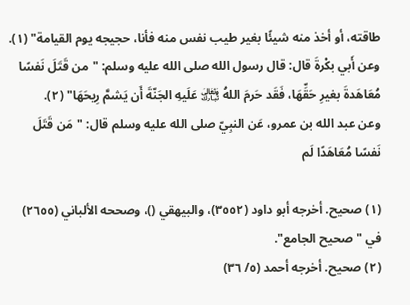طاقته، أو أخذ منه شيئًا بغير طيب نفس منه فأنا، حجيجه يوم القيامة" (١).
وعن أَبي بكْرةَ قال: قال رسول الله صلى الله عليه وسلم: "من قَتَلَ نَفسًا مُعَاهَدةَ بغيرِ حَقِّهَا، فَقَد حَرمَ اللهُ ﵎ عَلَيهِ الجَنّةَ أَن يَشمَّ رِيحَهَا" (٢).
وعن عبد الله بن عمرو، عَن النبِيّ صلى الله عليه وسلم قال: "مَن قَتَلَ نَفسًا مُعَاهَدًا لَم

(١) صحيح. أخرجه أبو داود (٣٥٥٢)، والبيهقي ()، وصححه الألباني (٢٦٥٥) في "صحيح الجامع".
(٢) صحيح. أخرجه أحمد (٥/ ٣٦)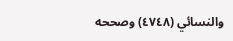والنسائي (٤٧٤٨) وصححه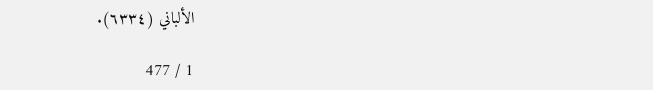الألباني (٦٣٣٤).

1 / 477